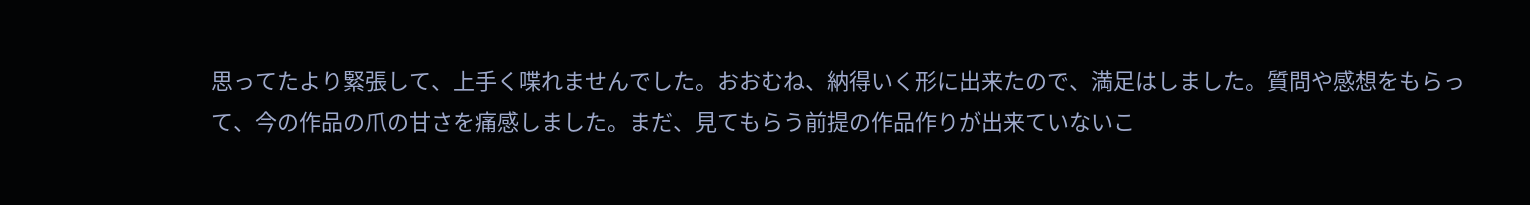思ってたより緊張して、上手く喋れませんでした。おおむね、納得いく形に出来たので、満足はしました。質問や感想をもらって、今の作品の爪の甘さを痛感しました。まだ、見てもらう前提の作品作りが出来ていないこ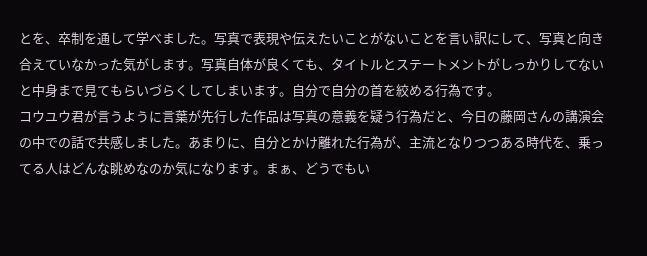とを、卒制を通して学べました。写真で表現や伝えたいことがないことを言い訳にして、写真と向き合えていなかった気がします。写真自体が良くても、タイトルとステートメントがしっかりしてないと中身まで見てもらいづらくしてしまいます。自分で自分の首を絞める行為です。
コウユウ君が言うように言葉が先行した作品は写真の意義を疑う行為だと、今日の藤岡さんの講演会の中での話で共感しました。あまりに、自分とかけ離れた行為が、主流となりつつある時代を、乗ってる人はどんな眺めなのか気になります。まぁ、どうでもい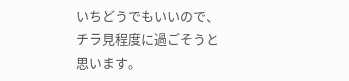いちどうでもいいので、チラ見程度に過ごそうと思います。